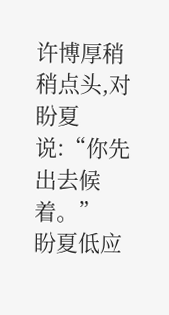许博厚稍稍点头,对盼夏说:“你先出去候着。”
盼夏低应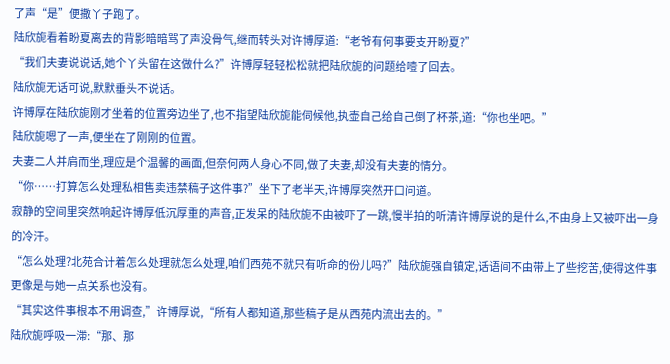了声“是”便撒丫子跑了。
陆欣旎看着盼夏离去的背影暗暗骂了声没骨气,继而转头对许博厚道:“老爷有何事要支开盼夏?”
“我们夫妻说说话,她个丫头留在这做什么?”许博厚轻轻松松就把陆欣旎的问题给噎了回去。
陆欣旎无话可说,默默垂头不说话。
许博厚在陆欣旎刚才坐着的位置旁边坐了,也不指望陆欣旎能伺候他,执壶自己给自己倒了杯茶,道:“你也坐吧。”
陆欣旎嗯了一声,便坐在了刚刚的位置。
夫妻二人并肩而坐,理应是个温馨的画面,但奈何两人身心不同,做了夫妻,却没有夫妻的情分。
“你……打算怎么处理私相售卖违禁稿子这件事?”坐下了老半天,许博厚突然开口问道。
寂静的空间里突然响起许博厚低沉厚重的声音,正发呆的陆欣旎不由被吓了一跳,慢半拍的听清许博厚说的是什么,不由身上又被吓出一身的冷汗。
“怎么处理?北苑合计着怎么处理就怎么处理,咱们西苑不就只有听命的份儿吗?”陆欣旎强自镇定,话语间不由带上了些挖苦,使得这件事更像是与她一点关系也没有。
“其实这件事根本不用调查,”许博厚说,“所有人都知道,那些稿子是从西苑内流出去的。”
陆欣旎呼吸一滞:“那、那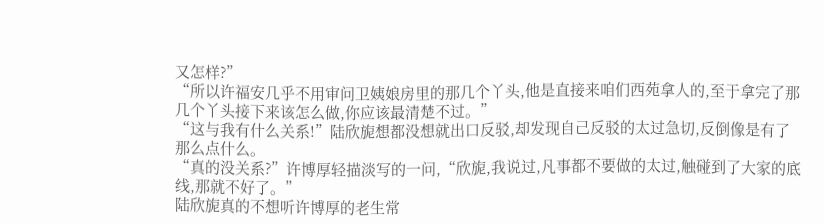又怎样?”
“所以许福安几乎不用审问卫姨娘房里的那几个丫头,他是直接来咱们西苑拿人的,至于拿完了那几个丫头接下来该怎么做,你应该最清楚不过。”
“这与我有什么关系!”陆欣旎想都没想就出口反驳,却发现自己反驳的太过急切,反倒像是有了那么点什么。
“真的没关系?”许博厚轻描淡写的一问,“欣旎,我说过,凡事都不要做的太过,触碰到了大家的底线,那就不好了。”
陆欣旎真的不想听许博厚的老生常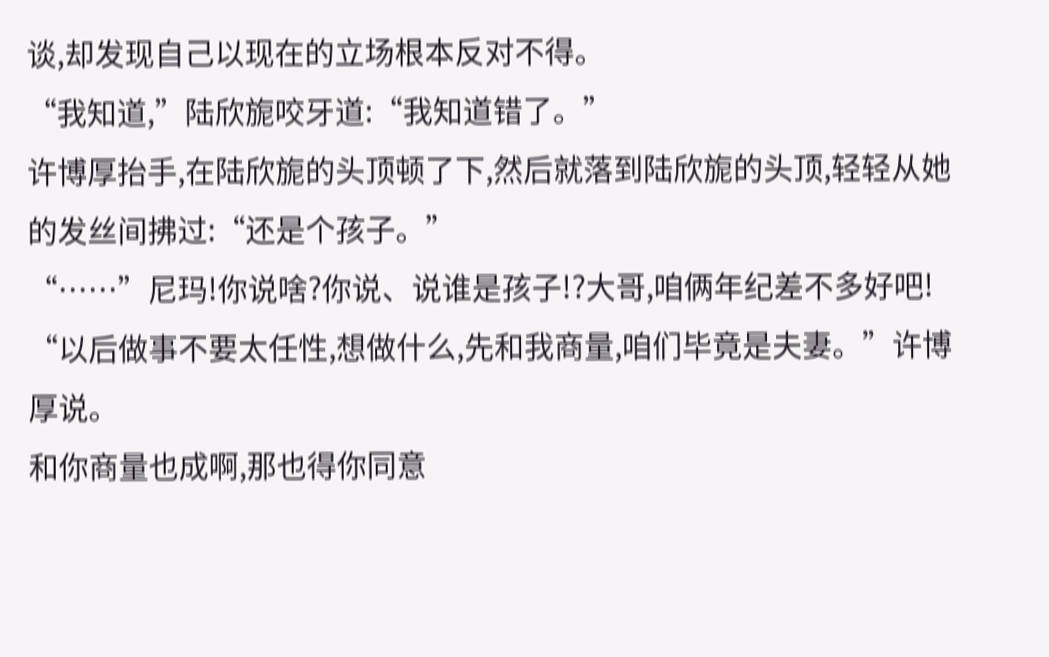谈,却发现自己以现在的立场根本反对不得。
“我知道,”陆欣旎咬牙道:“我知道错了。”
许博厚抬手,在陆欣旎的头顶顿了下,然后就落到陆欣旎的头顶,轻轻从她的发丝间拂过:“还是个孩子。”
“……”尼玛!你说啥?你说、说谁是孩子!?大哥,咱俩年纪差不多好吧!
“以后做事不要太任性,想做什么,先和我商量,咱们毕竟是夫妻。”许博厚说。
和你商量也成啊,那也得你同意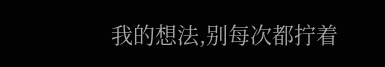我的想法,别每次都拧着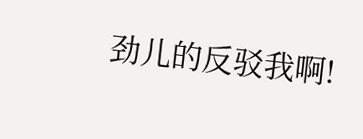劲儿的反驳我啊!